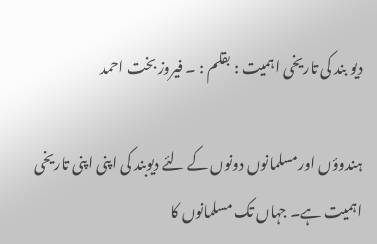دیو بند کی تاریخی اہمیت : بقلم : ۔ فیروز بخت احمد

ہندوؤں اورمسلمانوں دونوں کے لئے دیوبند کی اپنی اپنی تاریخی اہمیت ہے۔ جہاں تک مسلمانوں کا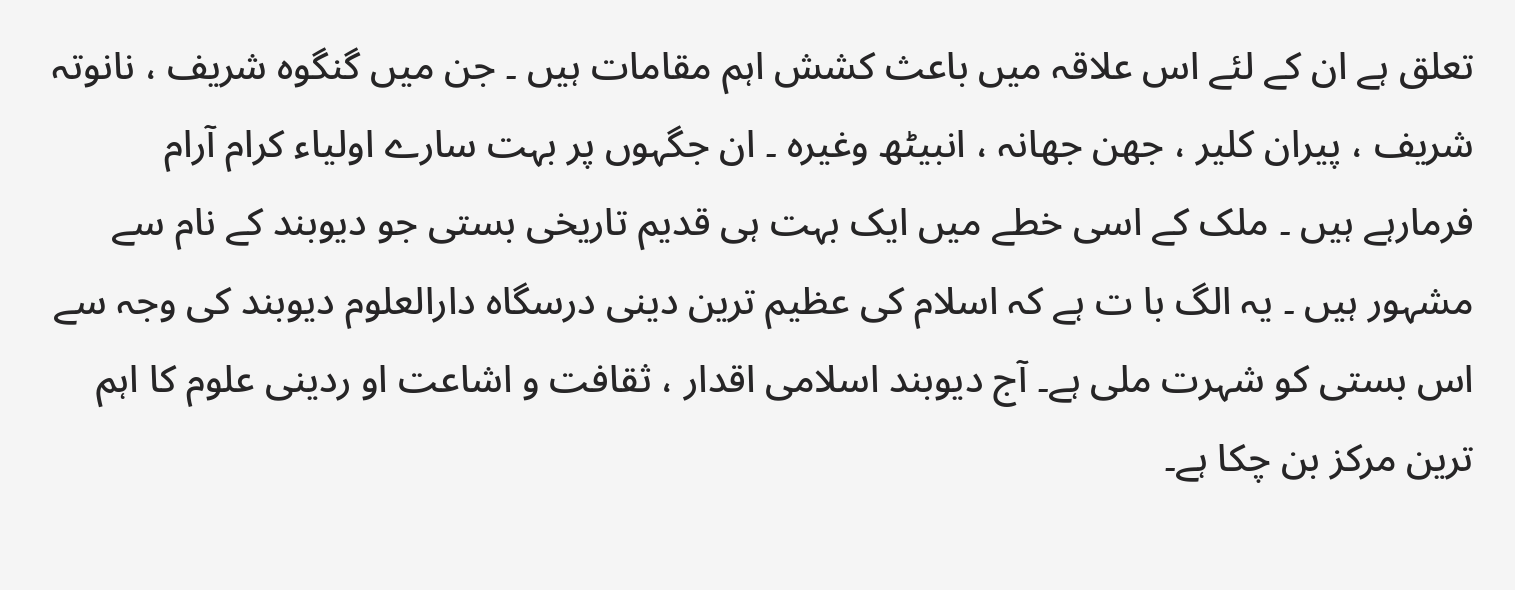تعلق ہے ان کے لئے اس علاقہ میں باعث کشش اہم مقامات ہیں ۔ جن میں گنگوہ شریف ، نانوتہ شریف ، پیران کلیر ، جھن جھانہ ، انبیٹھ وغیرہ ۔ ان جگہوں پر بہت سارے اولیاء کرام آرام فرمارہے ہیں ۔ ملک کے اسی خطے میں ایک بہت ہی قدیم تاریخی بستی جو دیوبند کے نام سے مشہور ہیں ۔ یہ الگ با ت ہے کہ اسلام کی عظیم ترین دینی درسگاہ دارالعلوم دیوبند کی وجہ سے اس بستی کو شہرت ملی ہے۔ آج دیوبند اسلامی اقدار ، ثقافت و اشاعت او ردینی علوم کا اہم ترین مرکز بن چکا ہے۔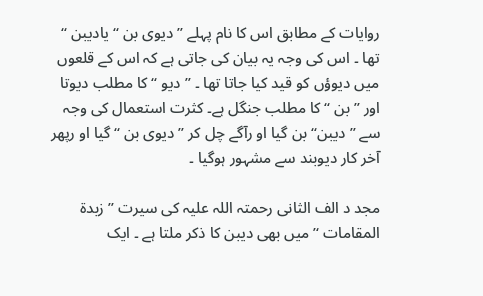روایات کے مطابق اس کا نام پہلے ’’ دیوی بن ‘‘ یادیبن ‘‘ تھا ۔ اس کی وجہ یہ بیان کی جاتی ہے کہ اس کے قلعوں میں دیوؤں کو قید کیا جاتا تھا ۔ ’’ دیو ‘‘ کا مطلب دیوتا اور ’’ بن ‘‘ کا مطلب جنگل ہے۔ کثرت استعمال کی وجہ سے ’’ دیبن‘‘ بن گیا او رآگے چل کر ’’ دیوی بن ‘‘ گیا او رپھر آخر کار دیوبند سے مشہور ہوگیا ۔

مجد د الف الثانی رحمتہ اللہ علیہ کی سیرت ’’ زبدۃ المقامات ‘’ میں بھی دیبن کا ذکر ملتا ہے ۔ ایک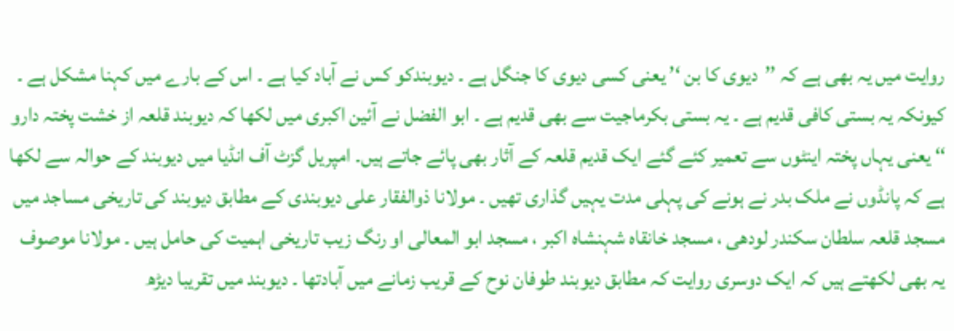روایت میں یہ بھی ہے کہ ’’دیوی کا بن ‘’ یعنی کسی دیوی کا جنگل ہے ۔ دیوبندکو کس نے آباد کیا ہے ۔ اس کے بارے میں کہنا مشکل ہے ۔ کیونکہ یہ بستی کافی قدیم ہے ۔ یہ بستی بکرماجیت سے بھی قدیم ہے ۔ ابو الفضل نے آئین اکبری میں لکھا کہ دیوبند قلعہ از خشت پختہ دارو ‘‘ یعنی یہاں پختہ اینٹوں سے تعمیر کئے گئے ایک قدیم قلعہ کے آثار بھی پائے جاتے ہیں۔ امپریل گزٹ آف انڈیا میں دیوبند کے حوالہ سے لکھا ہے کہ پانڈوں نے ملک بدر نے ہونے کی پہلی مدت یہیں گذاری تھیں ۔ مولانا ذوالفقار علی دیوبندی کے مطابق دیوبند کی تاریخی مساجد میں مسجد قلعہ سلطان سکندر لودھی ، مسجد خانقاہ شہنشاہ اکبر ، مسجد ابو المعالی او رنگ زیب تاریخی اہمیت کی حامل ہیں ۔ مولانا موصوف یہ بھی لکھتے ہیں کہ ایک دوسری روایت کہ مطابق دیوبند طوفان نوح کے قریب زمانے میں آبادتھا ۔ دیوبند میں تقریبا دیڑھ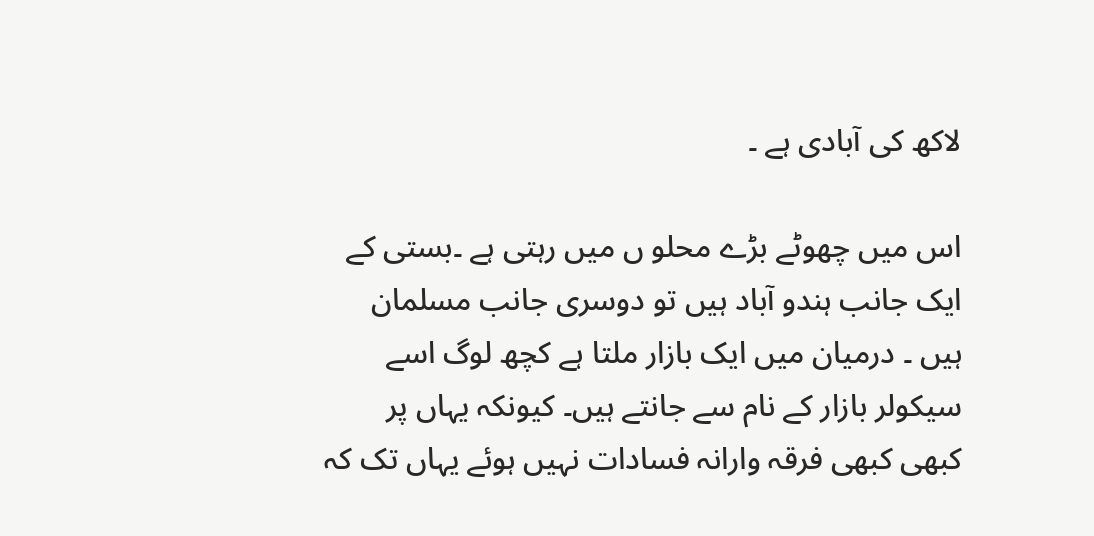لاکھ کی آبادی ہے ۔

اس میں چھوٹے بڑے محلو ں میں رہتی ہے ۔بستی کے ایک جانب ہندو آباد ہیں تو دوسری جانب مسلمان ہیں ۔ درمیان میں ایک بازار ملتا ہے کچھ لوگ اسے سیکولر بازار کے نام سے جانتے ہیں۔ کیونکہ یہاں پر کبھی کبھی فرقہ وارانہ فسادات نہیں ہوئے یہاں تک کہ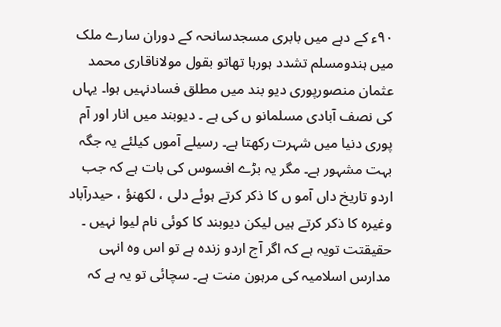۹۰ء کے دہے میں بابری مسجدسانحہ کے دوران سارے ملک میں ہندومسلم تشدد ہورہا تھاتو بقول مولاناقاری محمد عثمان منصورپوری دیو بند میں مطلق فسادنہیں ہوا۔ یہاں کی نصف آبادی مسلمانو ں کی ہے ۔ دیوبند میں انار اور آم پوری دنیا میں شہرت رکھتا ہے۔ رسیلے آموں کیلئے یہ جگہ بہت مشہور ہے۔ مگر یہ بڑے افسوس کی بات ہے کہ جب اردو تاریخ داں آمو ں کا ذکر کرتے ہوئے دلی ، لکھنؤ ، حیدرآباد وغیرہ کا ذکر کرتے ہیں لیکن دیوبند کا کوئی نام لیوا نہیں ۔ حقیقتت تویہ ہے کہ اگر آج اردو زندہ ہے تو اس وہ انہی مدارس اسلامیہ کی مرہون منت ہے۔ سچائی تو یہ ہے کہ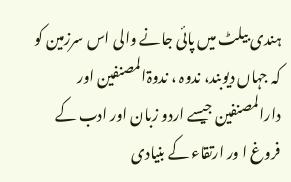ہندی بیلٹ میں پائی جانے والی اس سرزمین کو کہ جہاں دیوبند، ندوہ ، ندوۃالمصنفین اور دارالمصنفین جیسے اردو زبان اور ادب کے فروغ ا ور ارتقاء کے بنیادی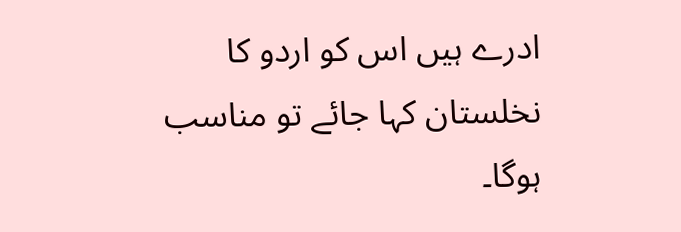ادرے ہیں اس کو اردو کا نخلستان کہا جائے تو مناسب ہوگا۔